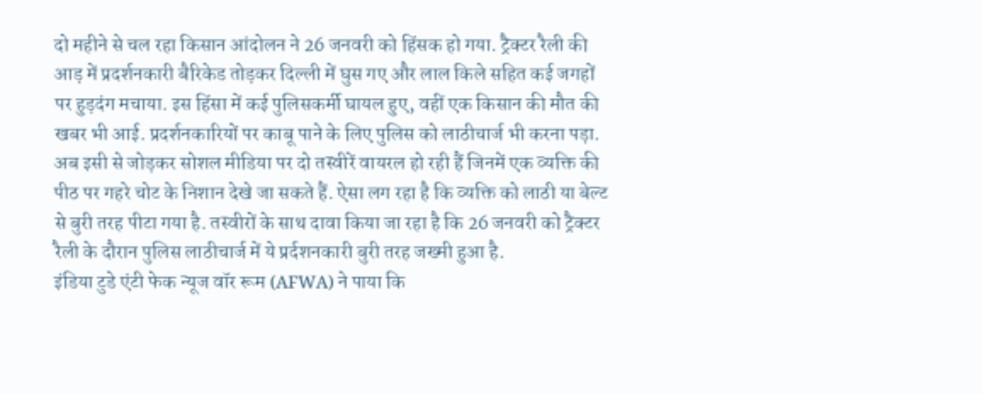दो महीने से चल रहा किसान आंदोलन ने 26 जनवरी को हिंसक हो गया. ट्रैक्टर रैली की आड़ में प्रदर्शनकारी बैरिकेड तोड़कर दिल्ली में घुस गए और लाल किले सहित कई जगहों पर हुड़दंग मचाया. इस हिंसा में कई पुलिसकर्मी घायल हुए, वहीं एक किसान की मौत की खबर भी आई. प्रदर्शनकारियों पर काबू पाने के लिए पुलिस को लाठीचार्ज भी करना पड़ा.
अब इसी से जोड़कर सोशल मीडिया पर दो तस्वीरें वायरल हो रही हैं जिनमें एक व्यक्ति की पीठ पर गहरे चोट के निशान देखे जा सकते हैं. ऐसा लग रहा है कि व्यक्ति को लाठी या बेल्ट से बुरी तरह पीटा गया है. तस्वीरों के साथ दावा किया जा रहा है कि 26 जनवरी को ट्रैक्टर रैली के दौरान पुलिस लाठीचार्ज में ये प्रर्दशनकारी बुरी तरह जख्मी हुआ है.
इंडिया टुडे एंटी फेक न्यूज वॉर रूम (AFWA) ने पाया कि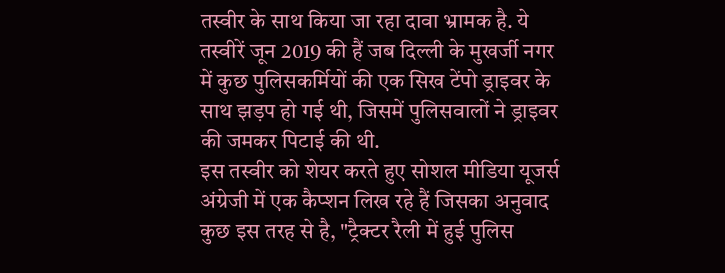तस्वीर के साथ किया जा रहा दावा भ्रामक है. ये तस्वीरें जून 2019 की हैं जब दिल्ली के मुखर्जी नगर में कुछ पुलिसकर्मियों की एक सिख टेंपो ड्राइवर के साथ झड़प हो गई थी, जिसमें पुलिसवालों ने ड्राइवर की जमकर पिटाई की थी.
इस तस्वीर को शेयर करते हुए सोशल मीडिया यूजर्स अंग्रेजी में एक कैप्शन लिख रहे हैं जिसका अनुवाद कुछ इस तरह से है, "ट्रैक्टर रैली में हुई पुलिस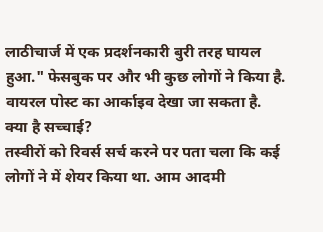लाठीचार्ज में एक प्रदर्शनकारी बुरी तरह घायल हुआ." फेसबुक पर और भी कुछ लोगों ने किया है. वायरल पोस्ट का आर्काइव देखा जा सकता है.
क्या है सच्चाई?
तस्वीरों को रिवर्स सर्च करने पर पता चला कि कई लोगों ने में शेयर किया था. आम आदमी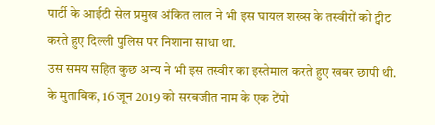पार्टी के आईटी सेल प्रमुख अंकित लाल ने भी इस घायल शख्स के तस्वीरों को ट्वीट करते हुए दिल्ली पुलिस पर निशाना साधा था.
उस समय सहित कुछ अन्य ने भी इस तस्वीर का इस्तेमाल करते हुए खबर छापी थी.
के मुताबिक, 16 जून 2019 को सरबजीत नाम के एक टेंपो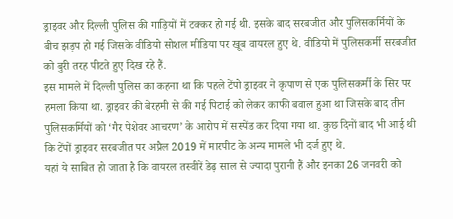ड्राइवर और दिल्ली पुलिस की गाड़ियों में टक्कर हो गई थी. इसके बाद सरबजीत और पुलिसकर्मियों के बीच झड़प हो गई जिसके वीडियो सोशल मीडिया पर खूब वायरल हुए थे. वीडियो में पुलिसकर्मी सरबजीत को बुरी तरह पीटते हुए दिख रहे हैं.
इस मामले में दिल्ली पुलिस का कहना था कि पहले टेंपो ड्राइवर ने कृपाण से एक पुलिसकर्मी के सिर पर हमला किया था. ड्राइवर की बेरहमी से की गई पिटाई को लेकर काफी बवाल हुआ था जिसके बाद तीन पुलिसकर्मियों को ‘गैर पेशेवर आचरण’ के आरोप में सस्पेंड कर दिया गया था. कुछ दिनों बाद भी आई थी कि टेंपों ड्राइवर सरबजीत पर अप्रैल 2019 में मारपीट के अन्य मामले भी दर्ज हुए थे.
यहां ये साबित हो जाता है कि वायरल तस्वीरें डेढ़ साल से ज्यादा पुरानी हैं और इनका 26 जनवरी को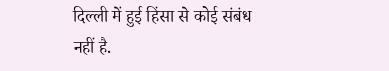दिल्ली में हुई हिंसा से कोई संबंध नहीं है.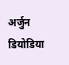अर्जुन डियोडिया